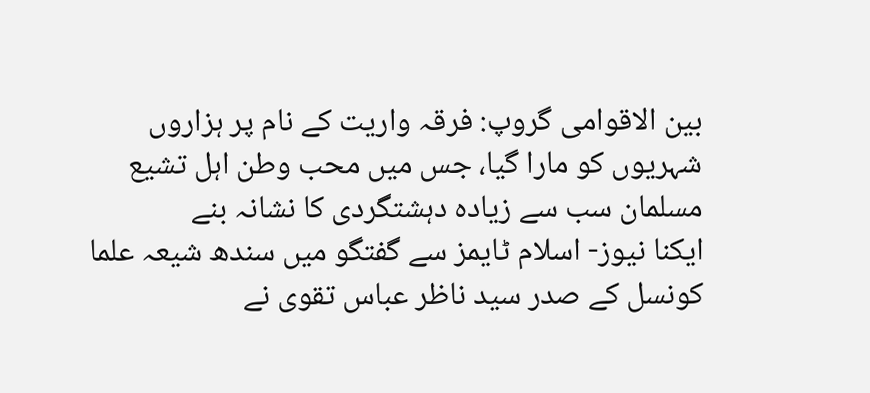بین الاقوامی گروپ: فرقہ واریت کے نام پر ہزاروں شہریوں کو مارا گیا، جس میں محب وطن اہل تشیع مسلمان سب سے زیادہ دہشتگردی کا نشانہ بنے
ایکنا نیوز- اسلام ٹایمز سے گفتگو میں سندھ شیعہ علما کونسل کے صدر سید ناظر عباس تقوی نے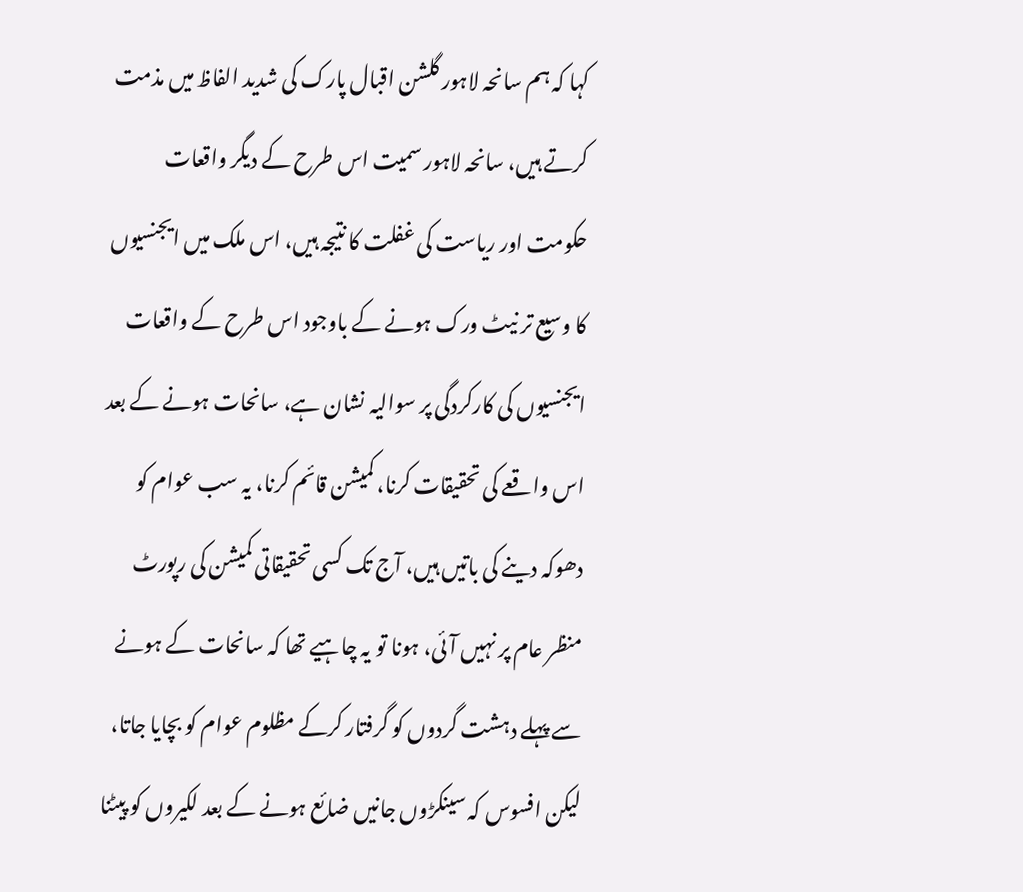کہا کہ ہم سانحہ لاہور گلشن اقبال پارک کی شدید الفاظ میں مذمت کرتے ہیں، سانحہ لاہور سمیت اس طرح کے دیگر واقعات حکومت اور ریاست کی غفلت کا نتیجہ ہیں، اس ملک میں ایجنسیوں کا وسیع تر نیٹ ورک ہونے کے باوجود اس طرح کے واقعات ایجنسیوں کی کارکردگی پر سوالیہ نشان ہے، سانحات ہونے کے بعد اس واقعے کی تحقیقات کرنا، کمیشن قائم کرنا، یہ سب عوام کو دھوکہ دینے کی باتیں ہیں، آج تک کسی تحقیقاتی کمیشن کی رپورٹ منظر عام پر نہیں آئی، ہونا تو یہ چاہیے تھا کہ سانحات کے ہونے سے پہلے دہشت گردوں کو گرفتار کرکے مظلوم عوام کو بچایا جاتا، لیکن افسوس کہ سینکڑوں جانیں ضائع ہونے کے بعد لکیروں کو پیٹنا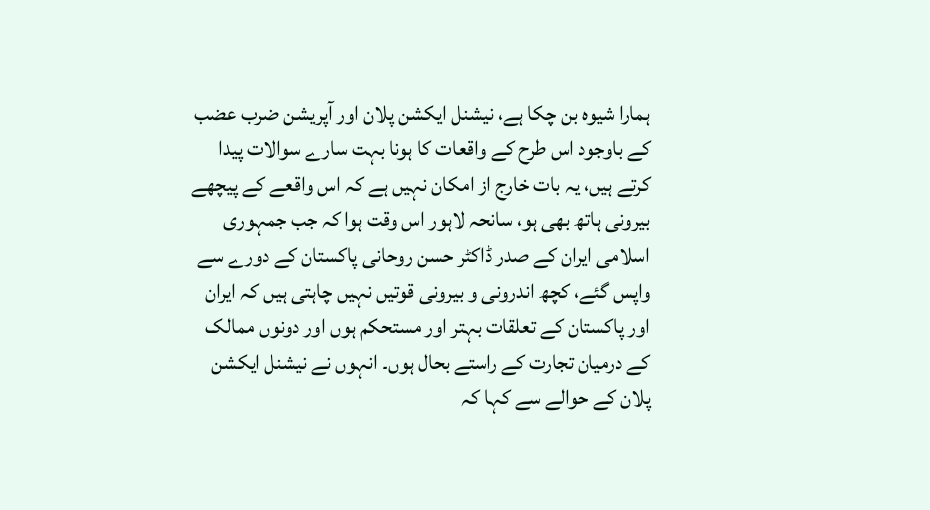ہمارا شیوہ بن چکا ہے، نیشنل ایکشن پلان اور آپریشن ضرب عضب کے باوجود اس طرح کے واقعات کا ہونا بہت سارے سوالات پیدا کرتے ہیں، یہ بات خارج از امکان نہیں ہے کہ اس واقعے کے پیچھے بیرونی ہاتھ بھی ہو، سانحہ لاہور اس وقت ہوا کہ جب جمہوری اسلامی ایران کے صدر ڈاکٹر حسن روحانی پاکستان کے دورے سے واپس گئے، کچھ اندرونی و بیرونی قوتیں نہیں چاہتی ہیں کہ ایران اور پاکستان کے تعلقات بہتر اور مستحکم ہوں اور دونوں ممالک کے درمیان تجارت کے راستے بحال ہوں۔ انہوں نے نیشنل ایکشن پلان کے حوالے سے کہا کہ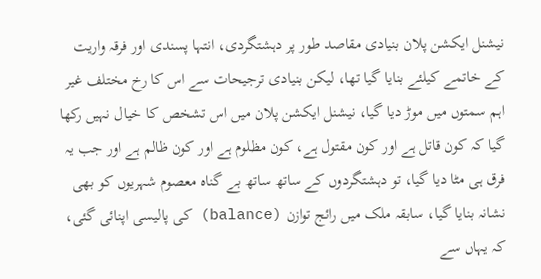نیشنل ایکشن پلان بنیادی مقاصد طور پر دہشتگردی، انتہا پسندی اور فرقہ واریت کے خاتمے کیلئے بنایا گیا تھا، لیکن بنیادی ترجیحات سے اس کا رخ مختلف غیر اہم سمتوں میں موڑ دیا گیا، نیشنل ایکشن پلان میں اس تشخص کا خیال نہیں رکھا گیا کہ کون قاتل ہے اور کون مقتول ہے، کون مظلوم ہے اور کون ظالم ہے اور جب یہ فرق ہی مٹا دیا گیا، تو دہشتگردوں کے ساتھ ساتھ بے گناہ معصوم شہریوں کو بھی نشانہ بنایا گیا، سابقہ ملک میں رائج توازن (balance) کی پالیسی اپنائی گئی، کہ یہاں سے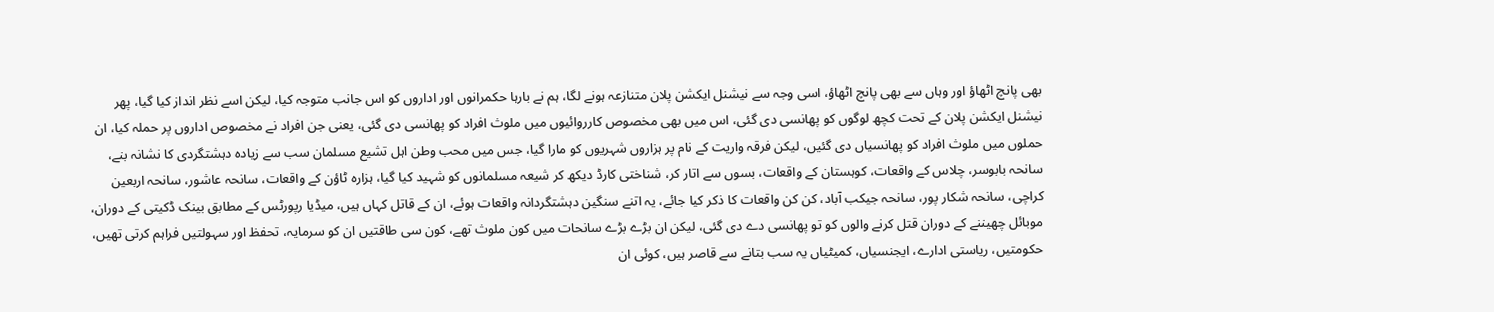بھی پانچ اٹھاؤ اور وہاں سے بھی پانچ اٹھاؤ، اسی وجہ سے نیشنل ایکشن پلان متنازعہ ہونے لگا، ہم نے بارہا حکمرانوں اور اداروں کو اس جانب متوجہ کیا، لیکن اسے نظر انداز کیا گیا، پھر نیشنل ایکشن پلان کے تحت کچھ لوگوں کو پھانسی دی گئی، اس میں بھی مخصوص کارروائیوں میں ملوث افراد کو پھانسی دی گئی، یعنی جن افراد نے مخصوص اداروں پر حملہ کیا، ان حملوں میں ملوث افراد کو پھانسیاں دی گئیں، لیکن فرقہ واریت کے نام پر ہزاروں شہریوں کو مارا گیا، جس میں محب وطن اہل تشیع مسلمان سب سے زیادہ دہشتگردی کا نشانہ بنے، سانحہ بابوسر، چلاس کے واقعات، کوہستان کے واقعات، بسوں سے اتار کر، شناختی کارڈ دیکھ کر شیعہ مسلمانوں کو شہید کیا گیا، ہزارہ ٹاؤن کے واقعات، سانحہ عاشور، سانحہ اربعین کراچی، سانحہ شکار پور، سانحہ جیکب آباد، کن کن واقعات کا ذکر کیا جائے، یہ اتنے سنگین دہشتگردانہ واقعات ہوئے، ان کے قاتل کہاں ہیں، میڈیا رپورٹس کے مطابق بینک ڈکیتی کے دوران، موبائل چھیننے کے دوران قتل کرنے والوں کو تو پھانسی دے دی گئی، لیکن ان بڑے بڑے سانحات میں کون ملوث تھے، کون سی طاقتیں ان کو سرمایہ، تحفظ اور سہولتیں فراہم کرتی تھیں، حکومتیں، ریاستی ادارے، ایجنسیاں، کمیٹیاں یہ سب بتانے سے قاصر ہیں، کوئی ان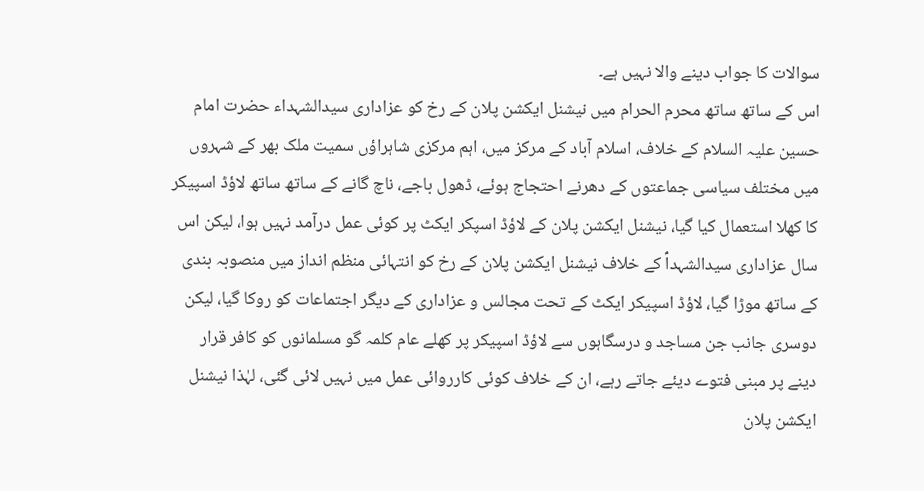سوالات کا جواب دینے والا نہیں ہے۔
اس کے ساتھ ساتھ محرم الحرام میں نیشنل ایکشن پلان کے رخ کو عزاداری سیدالشہداء حضرت امام حسین علیہ السلام کے خلاف، اسلام آباد کے مرکز میں، اہم مرکزی شاہراؤں سمیت ملک بھر کے شہروں میں مختلف سیاسی جماعتوں کے دھرنے احتجاج ہوئے، ڈھول باجے، ناچ گانے کے ساتھ ساتھ لاؤڈ اسپیکر کا کھلا استعمال کیا گیا، نیشنل ایکشن پلان کے لاؤڈ اسپکر ایکٹ پر کوئی عمل درآمد نہیں ہوا، لیکن اس سال عزاداری سیدالشہداؑ کے خلاف نیشنل ایکشن پلان کے رخ کو انتہائی منظم انداز میں منصوبہ بندی کے ساتھ موڑا گیا، لاؤڈ اسپیکر ایکٹ کے تحت مجالس و عزاداری کے دیگر اجتماعات کو روکا گیا، لیکن دوسری جانب جن مساجد و درسگاہوں سے لاؤڈ اسپیکر پر کھلے عام کلمہ گو مسلمانوں کو کافر قرار دینے پر مبنی فتوے دیئے جاتے رہے، ان کے خلاف کوئی کارروائی عمل میں نہیں لائی گئی، لہٰذا نیشنل ایکشن پلان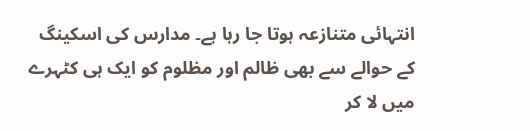انتہائی متنازعہ ہوتا جا رہا ہے۔ مدارس کی اسکینگ کے حوالے سے بھی ظالم اور مظلوم کو ایک ہی کٹہرے میں لا کر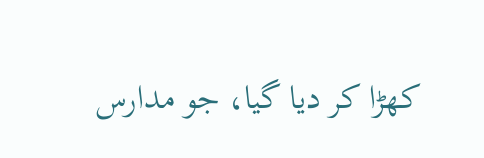کھڑا کر دیا گیا، جو مدارس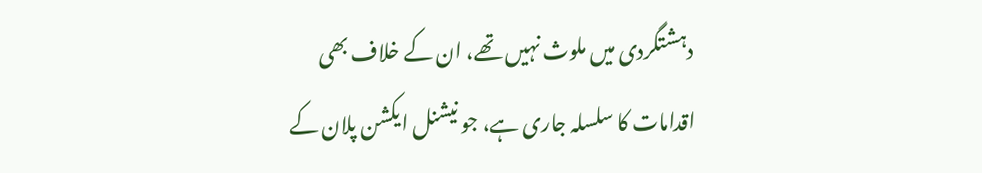دہشتگردی میں ملوث نہیں تھے، ان کے خلاف بھی اقدامات کا سلسلہ جاری ہے، جو نیشنل ایکشن پلان کے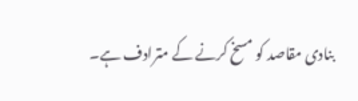بنادی مقاصد کو مسخ کرنے کے مترادف ہے۔